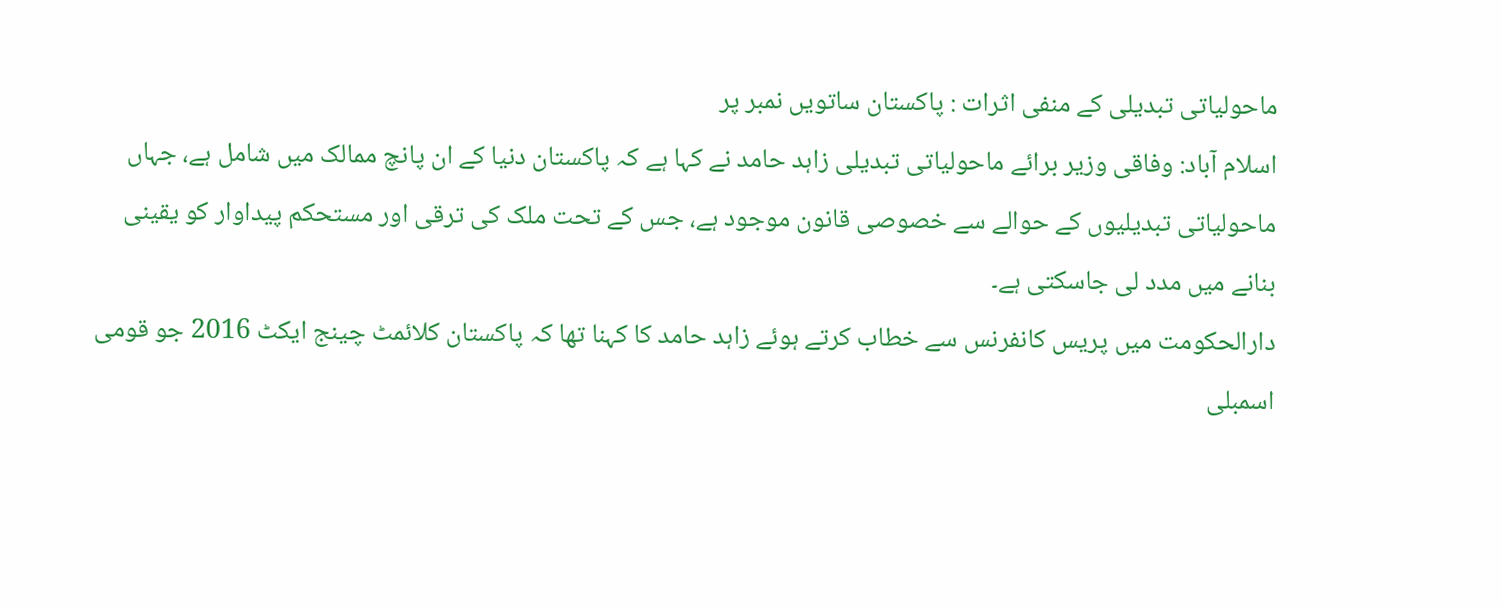ماحولیاتی تبدیلی کے منفی اثرات : پاکستان ساتویں نمبر پر
اسلام آباد: وفاقی وزیر برائے ماحولیاتی تبدیلی زاہد حامد نے کہا ہے کہ پاکستان دنیا کے ان پانچ ممالک میں شامل ہے، جہاں ماحولیاتی تبدیلیوں کے حوالے سے خصوصی قانون موجود ہے، جس کے تحت ملک کی ترقی اور مستحکم پیداوار کو یقینی بنانے میں مدد لی جاسکتی ہے۔
دارالحکومت میں پریس کانفرنس سے خطاب کرتے ہوئے زاہد حامد کا کہنا تھا کہ پاکستان کلائمٹ چینج ایکٹ 2016 جو قومی اسمبلی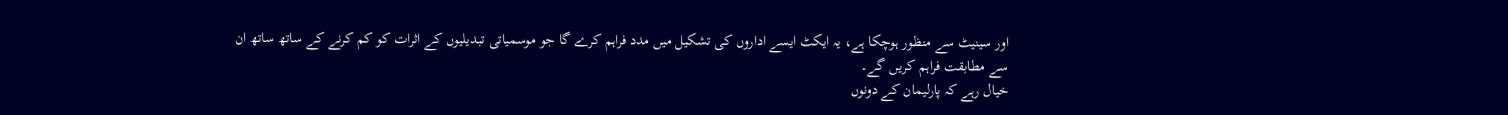اور سینیٹ سے منظور ہوچکا ہے، یہ ایکٹ ایسے اداروں کی تشکیل میں مدد فراہم کرے گا جو موسمیاتی تبدیلیوں کے اثرات کو کم کرنے کے ساتھ ساتھ ان سے مطابقت فراہم کریں گے۔
خیال رہے کہ پارلیمان کے دونوں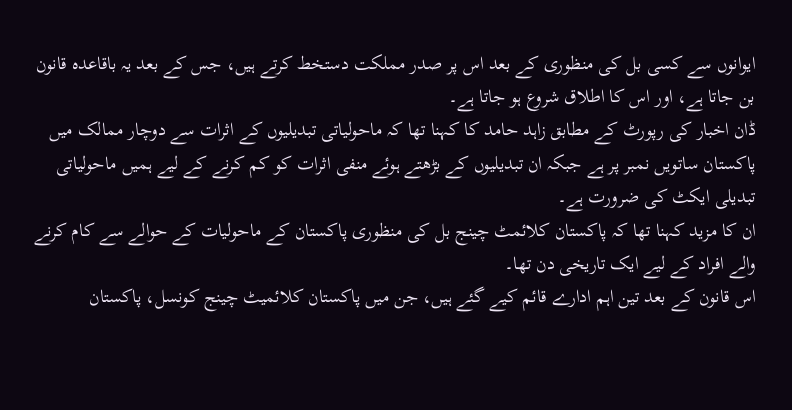ایوانوں سے کسی بل کی منظوری کے بعد اس پر صدر مملکت دستخط کرتے ہیں، جس کے بعد یہ باقاعدہ قانون بن جاتا ہے، اور اس کا اطلاق شروع ہو جاتا ہے۔
ڈان اخبار کی رپورٹ کے مطابق زاہد حامد کا کہنا تھا کہ ماحولیاتی تبدیلیوں کے اثرات سے دوچار ممالک میں پاکستان ساتویں نمبر پر ہے جبکہ ان تبدیلیوں کے بڑھتے ہوئے منفی اثرات کو کم کرنے کے لیے ہمیں ماحولیاتی تبدیلی ایکٹ کی ضرورت ہے۔
ان کا مزید کہنا تھا کہ پاکستان کلائمٹ چینج بل کی منظوری پاکستان کے ماحولیات کے حوالے سے کام کرنے والے افراد کے لیے ایک تاریخی دن تھا۔
اس قانون کے بعد تین اہم ادارے قائم کیے گئے ہیں، جن میں پاکستان کلائمیٹ چینج کونسل، پاکستان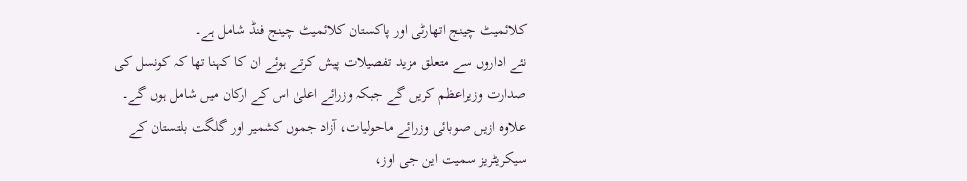کلائمیٹ چینج اتھارٹی اور پاکستان کلائمیٹ چینج فنڈ شامل ہے۔
نئے اداروں سے متعلق مزید تفصیلات پیش کرتے ہوئے ان کا کہنا تھا کہ کونسل کی صدارت وزیراعظم کریں گے جبکہ وزرائے اعلیٰ اس کے ارکان میں شامل ہوں گے۔
علاوہ ازیں صوبائی وزرائے ماحولیات، آزاد جموں کشمیر اور گلگت بلتستان کے سیکریٹریز سمیت این جی اوز،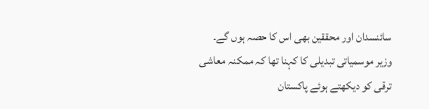سائنسدان اور محققین بھی اس کا حصہ ہوں گے۔
وزیر موسمیاتی تبدیلی کا کہنا تھا کہ ممکنہ معاشی ترقی کو دیکھتے ہوئے پاکستان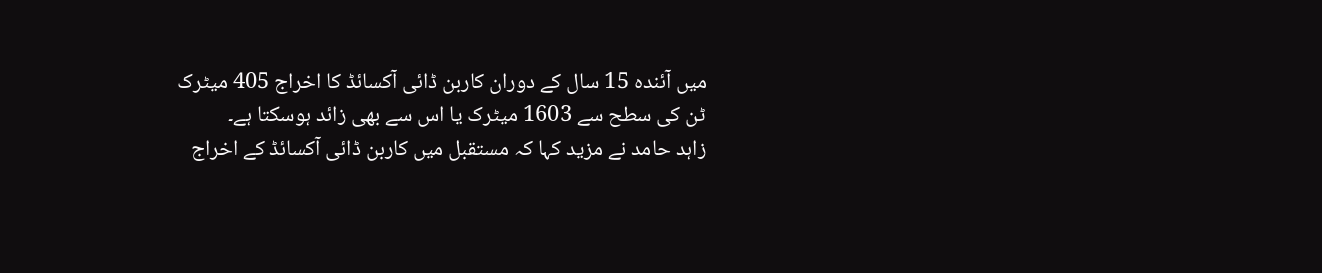میں آئندہ 15 سال کے دوران کاربن ڈائی آکسائڈ کا اخراج 405 میٹرک ٹن کی سطح سے 1603 میٹرک یا اس سے بھی زائد ہوسکتا ہے۔
زاہد حامد نے مزید کہا کہ مستقبل میں کاربن ڈائی آکسائڈ کے اخراج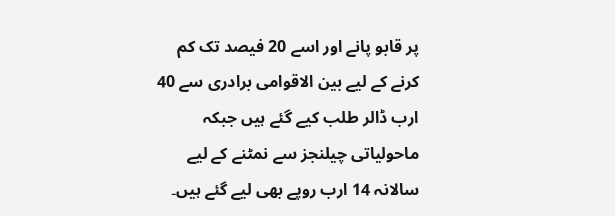پر قابو پانے اور اسے 20 فیصد تک کم کرنے کے لیے بین الاقوامی برادری سے 40 ارب ڈالر طلب کیے گئے ہیں جبکہ ماحولیاتی چیلنجز سے نمٹنے کے لیے سالانہ 14 ارب روپے بھی لیے گئے ہیں۔